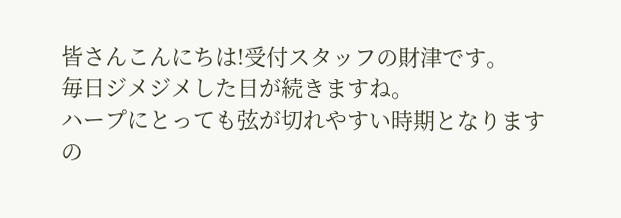皆さんこんにちは!受付スタッフの財津です。
毎日ジメジメした日が続きますね。
ハープにとっても弦が切れやすい時期となりますの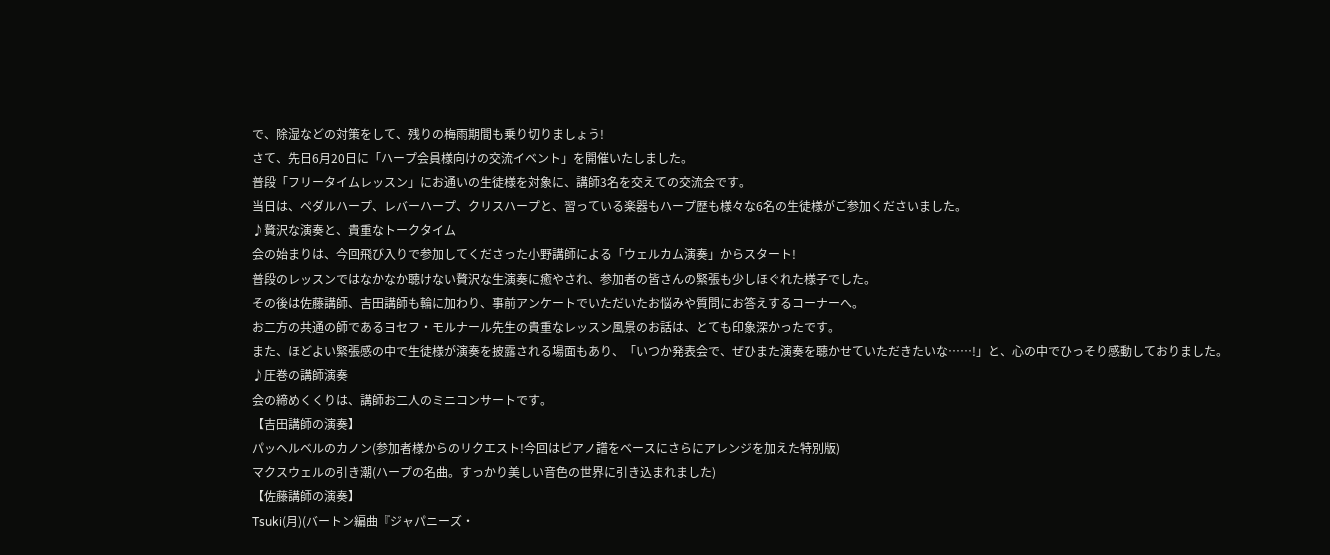で、除湿などの対策をして、残りの梅雨期間も乗り切りましょう!
さて、先日6月20日に「ハープ会員様向けの交流イベント」を開催いたしました。
普段「フリータイムレッスン」にお通いの生徒様を対象に、講師3名を交えての交流会です。
当日は、ペダルハープ、レバーハープ、クリスハープと、習っている楽器もハープ歴も様々な6名の生徒様がご参加くださいました。
♪贅沢な演奏と、貴重なトークタイム
会の始まりは、今回飛び入りで参加してくださった小野講師による「ウェルカム演奏」からスタート!
普段のレッスンではなかなか聴けない贅沢な生演奏に癒やされ、参加者の皆さんの緊張も少しほぐれた様子でした。
その後は佐藤講師、吉田講師も輪に加わり、事前アンケートでいただいたお悩みや質問にお答えするコーナーへ。
お二方の共通の師であるヨセフ・モルナール先生の貴重なレッスン風景のお話は、とても印象深かったです。
また、ほどよい緊張感の中で生徒様が演奏を披露される場面もあり、「いつか発表会で、ぜひまた演奏を聴かせていただきたいな……!」と、心の中でひっそり感動しておりました。
♪圧巻の講師演奏
会の締めくくりは、講師お二人のミニコンサートです。
【吉田講師の演奏】
パッヘルベルのカノン(参加者様からのリクエスト!今回はピアノ譜をベースにさらにアレンジを加えた特別版)
マクスウェルの引き潮(ハープの名曲。すっかり美しい音色の世界に引き込まれました)
【佐藤講師の演奏】
Tsuki(月)(バートン編曲『ジャパニーズ・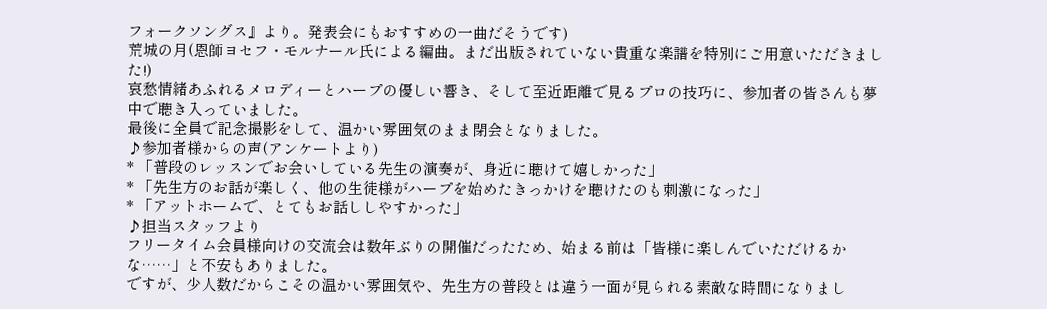フォークソングス』より。発表会にもおすすめの一曲だそうです)
荒城の月(恩師ヨセフ・モルナール氏による編曲。まだ出版されていない貴重な楽譜を特別にご用意いただきました!)
哀愁情緒あふれるメロディーとハープの優しい響き、そして至近距離で見るプロの技巧に、参加者の皆さんも夢中で聴き入っていました。
最後に全員で記念撮影をして、温かい雰囲気のまま閉会となりました。
♪参加者様からの声(アンケートより)
* 「普段のレッスンでお会いしている先生の演奏が、身近に聴けて嬉しかった」
* 「先生方のお話が楽しく、他の生徒様がハープを始めたきっかけを聴けたのも刺激になった」
* 「アットホームで、とてもお話ししやすかった」
♪担当スタッフより
フリータイム会員様向けの交流会は数年ぶりの開催だったため、始まる前は「皆様に楽しんでいただけるかな……」と不安もありました。
ですが、少人数だからこその温かい雰囲気や、先生方の普段とは違う一面が見られる素敵な時間になりまし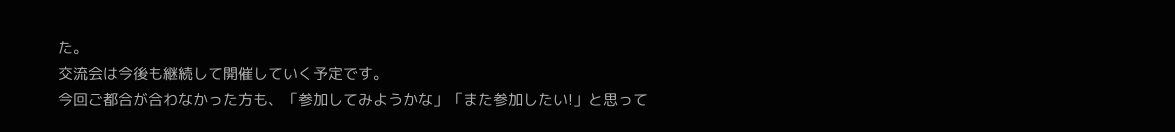た。
交流会は今後も継続して開催していく予定です。
今回ご都合が合わなかった方も、「参加してみようかな」「また参加したい!」と思って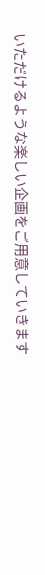いただけるような楽しい企画をご用意していきます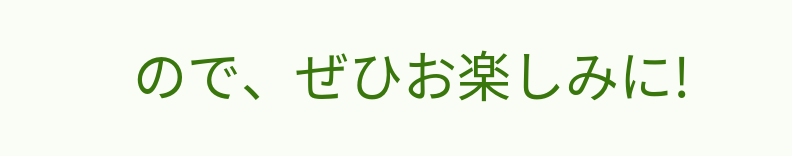ので、ぜひお楽しみに!